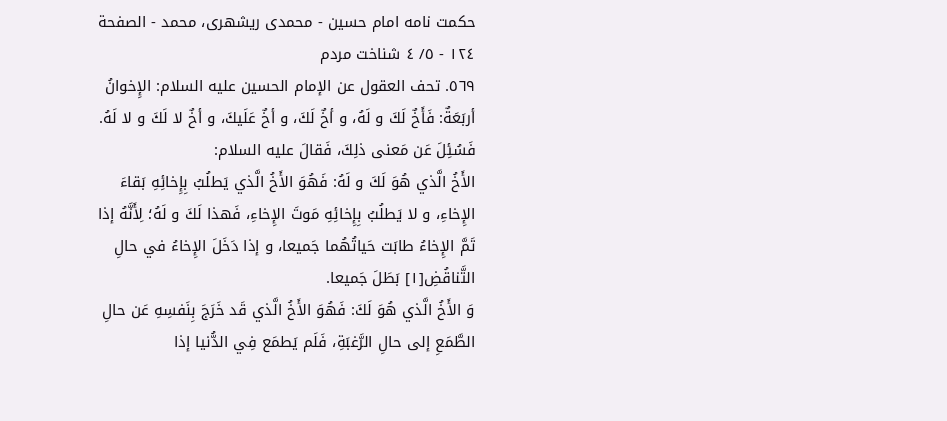حكمت نامه امام حسين - محمدی ریشهری، محمد - الصفحة ١٢٤ - ٥/ ٤ شناخت مردم
٥٦٩. تحف العقول عن الإمام الحسين عليه السلام: الإِخوانُ أربَعَةٌ: فَأَخٌ لَكَ و لَهُ، و أخٌ لَكَ، و أخٌ عَلَيكَ، و أخٌ لا لَكَ و لا لَهُ.
فَسُئِلَ عَن مَعنى ذلِكَ، فَقالَ عليه السلام:
الأَخُ الَّذي هُوَ لَكَ و لَهُ: فَهُوَ الأَخُ الَّذي يَطلُبُ بِإِخائِهِ بَقاءَ الإِخاءِ، و لا يَطلُبُ بِإِخائِهِ مَوتَ الإِخاءِ، فَهذا لَكَ و لَهُ؛ لِأَنَّهُ إذا تَمَّ الإِخاءُ طابَت حَياتُهُما جَميعا، و إذا دَخَلَ الإِخاءُ في حالِ التَّناقُضِ[١] بَطَلَ جَميعا.
وَ الأَخُ الَّذي هُوَ لَكَ: فَهُوَ الأَخُ الَّذي قَد خَرَجَ بِنَفسِهِ عَن حالِ الطَّمَعِ إلى حالِ الرَّغبَةِ، فَلَم يَطمَع فِي الدُّنيا إذا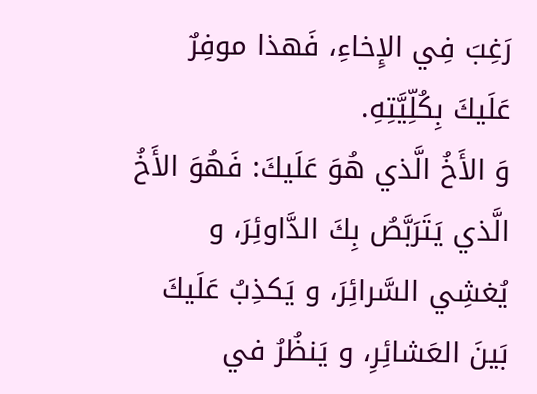رَغِبَ فِي الإِخاءِ، فَهذا موفِرٌ عَلَيكَ بِكُلِّيَّتِهِ.
وَ الأَخُ الَّذي هُوَ عَلَيكَ: فَهُوَ الأَخُ الَّذي يَتَرَبَّصُ بِكَ الدَّاوئِرَ، و يُغشِي السَّرائِرَ، و يَكذِبُ عَلَيكَ بَينَ العَشائِرِ، و يَنظُرُ في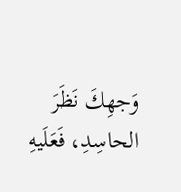وَجهِكَ نَظَرَ الحاسِدِ، فَعَلَيهِ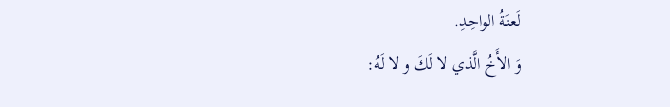لَعنَةُ الواحِدِ.
وَ الأَخُ الَّذي لا لَكَ و لا لَهُ: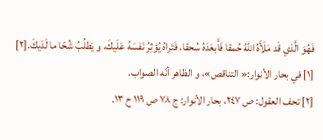فَهُوَ الَّذي قَد مَلَأَهُ اللّهُ حُمقا فَأَبعَدَهُ سُحقا، فَتَراهُ يُؤثِرُ نَفسَهُ عَلَيكَ، و يَطلُبُ شُحّا ما لَدَيكَ.[٢]
[١] في بحار الأنوار:« التناقص»، و الظاهر أنّه الصواب.
[٢] تحف العقول: ص ٢٤٧، بحار الأنوار: ج ٧٨ ص ١١٩ ح ١٣.